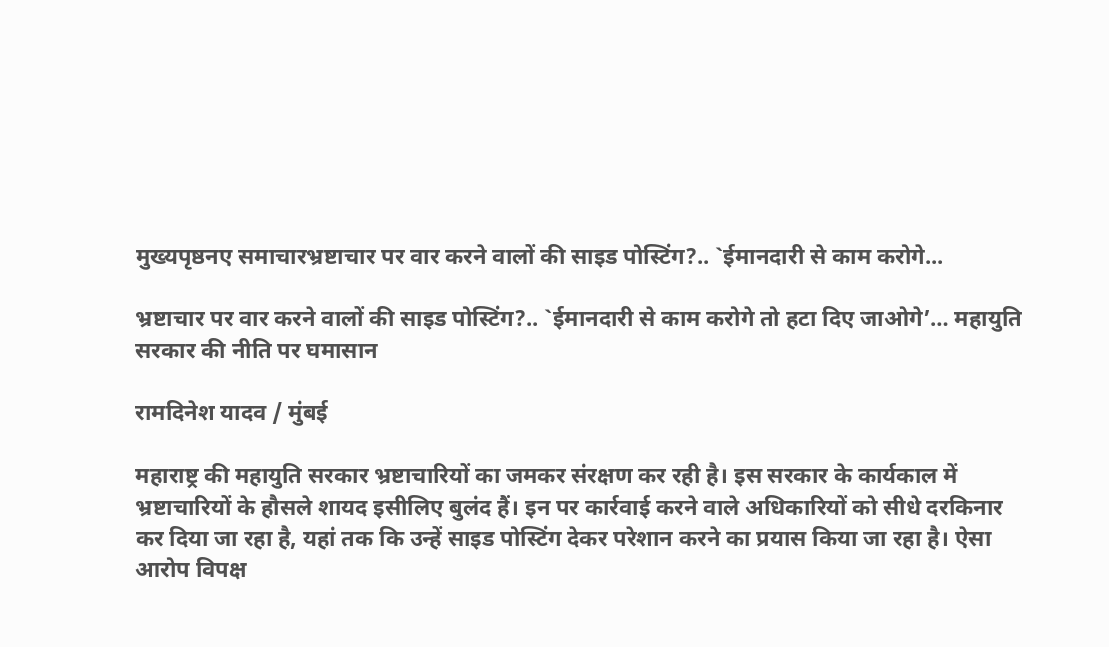मुख्यपृष्ठनए समाचारभ्रष्टाचार पर वार करने वालों की साइड पोस्टिंग?.. `ईमानदारी से काम करोगे...

भ्रष्टाचार पर वार करने वालों की साइड पोस्टिंग?.. `ईमानदारी से काम करोगे तो हटा दिए जाओगे’… महायुति सरकार की नीति पर घमासान

रामदिनेश यादव / मुंबई

महाराष्ट्र की महायुति सरकार भ्रष्टाचारियों का जमकर संरक्षण कर रही है। इस सरकार के कार्यकाल में भ्रष्टाचारियों के हौसले शायद इसीलिए बुलंद हैं। इन पर कार्रवाई करने वाले अधिकारियों को सीधे दरकिनार कर दिया जा रहा है, यहां तक कि उन्हें साइड पोस्टिंग देकर परेशान करने का प्रयास किया जा रहा है। ऐसा आरोप विपक्ष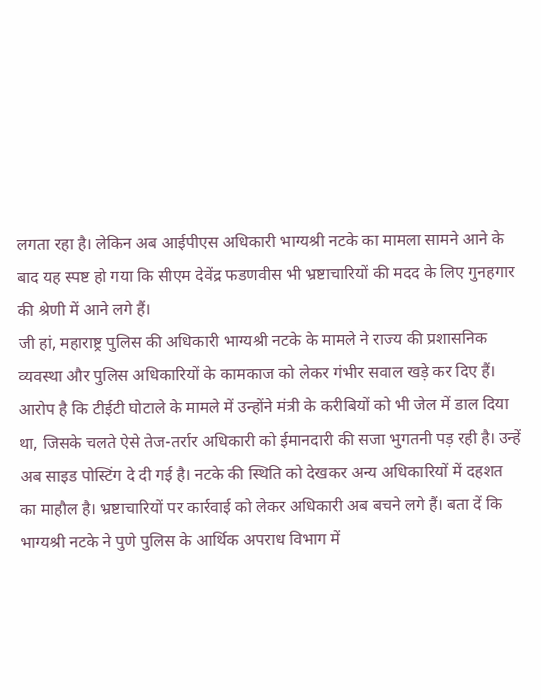लगता रहा है। लेकिन अब आईपीएस अधिकारी भाग्यश्री नटके का मामला सामने आने के बाद यह स्पष्ट हो गया कि सीएम देवेंद्र फडणवीस भी भ्रष्टाचारियों की मदद के लिए गुनहगार की श्रेणी में आने लगे हैं।
जी हां, महाराष्ट्र पुलिस की अधिकारी भाग्यश्री नटके के मामले ने राज्य की प्रशासनिक व्यवस्था और पुलिस अधिकारियों के कामकाज को लेकर गंभीर सवाल खड़े कर दिए हैं। आरोप है कि टीईटी घोटाले के मामले में उन्होंने मंत्री के करीबियों को भी जेल में डाल दिया था, जिसके चलते ऐसे तेज-तर्रार अधिकारी को ईमानदारी की सजा भुगतनी पड़ रही है। उन्हें अब साइड पोस्टिंग दे दी गई है। नटके की स्थिति को देखकर अन्य अधिकारियों में दहशत का माहौल है। भ्रष्टाचारियों पर कार्रवाई को लेकर अधिकारी अब बचने लगे हैं। बता दें कि भाग्यश्री नटके ने पुणे पुलिस के आर्थिक अपराध विभाग में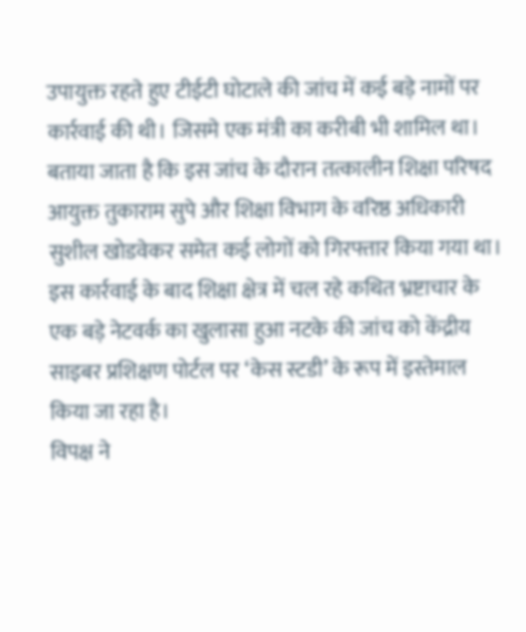उपायुक्त रहते हुए टीईटी घोटाले की जांच में कई बड़े नामों पर कार्रवाई की थी। जिसमे एक मंत्री का करीबी भी शामिल था। बताया जाता है कि इस जांच के दौरान तत्कालीन शिक्षा परिषद आयुक्त तुकाराम सुपे और शिक्षा विभाग के वरिष्ठ अधिकारी सुशील खोडवेकर समेत कई लोगों को गिरफ्तार किया गया था। इस कार्रवाई के बाद शिक्षा क्षेत्र में चल रहे कथित भ्रष्टाचार के एक बड़े नेटवर्क का खुलासा हुआ नटके की जांच को केंद्रीय साइबर प्रशिक्षण पोर्टल पर ‘केस स्टडी’ के रूप में इस्तेमाल किया जा रहा है।
विपक्ष ने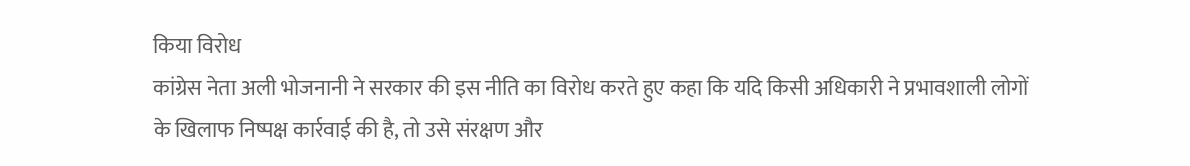किया विरोध
कांग्रेस नेता अली भोजनानी ने सरकार की इस नीति का विरोध करते हुए कहा कि यदि किसी अधिकारी ने प्रभावशाली लोगों के खिलाफ निष्पक्ष कार्रवाई की है, तो उसे संरक्षण और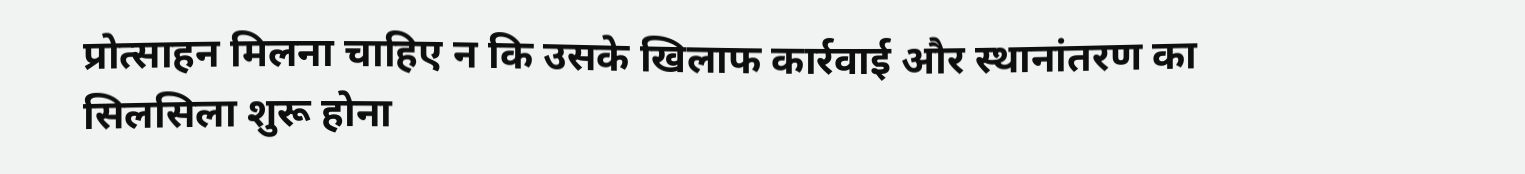प्रोत्साहन मिलना चाहिए न कि उसके खिलाफ कार्रवाई और स्थानांतरण का सिलसिला शुरू होना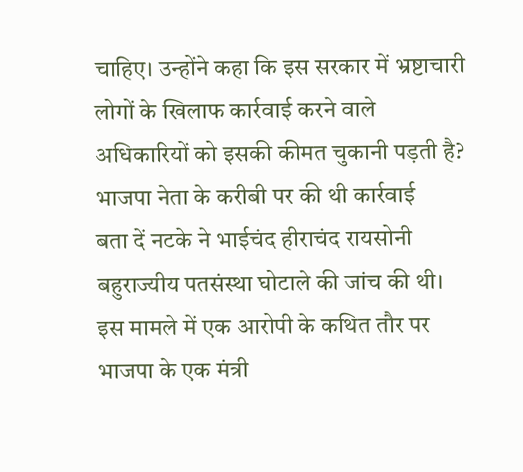चाहिए। उन्होंने कहा कि इस सरकार में भ्रष्टाचारी लोगों के खिलाफ कार्रवाई करने वाले अधिकारियों को इसकी कीमत चुकानी पड़ती है?
भाजपा नेता के करीबी पर की थी कार्रवाई
बता दें नटके ने भाईचंद हीराचंद रायसोनी बहुराज्यीय पतसंस्था घोटाले की जांच की थी। इस मामले में एक आरोपी के कथित तौर पर भाजपा के एक मंत्री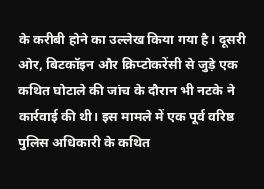के करीबी होने का उल्लेख किया गया है। दूसरी ओर, बिटकॉइन और क्रिप्टोकरेंसी से जुड़े एक कथित घोटाले की जांच के दौरान भी नटके ने कार्रवाई की थी। इस मामले में एक पूर्व वरिष्ठ पुलिस अधिकारी के कथित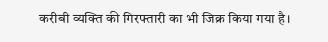करीबी व्यक्ति की गिरफ्तारी का भी जिक्र किया गया है।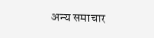अन्य समाचार